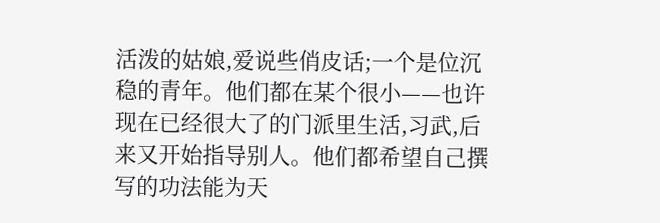活泼的姑娘,爱说些俏皮话;一个是位沉稳的青年。他们都在某个很小——也许现在已经很大了的门派里生活,习武,后来又开始指导别人。他们都希望自己撰写的功法能为天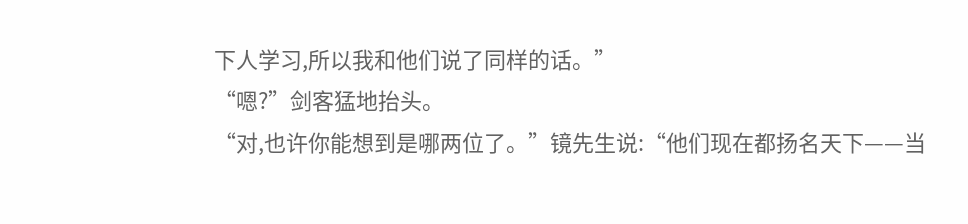下人学习,所以我和他们说了同样的话。”
“嗯?”剑客猛地抬头。
“对,也许你能想到是哪两位了。”镜先生说:“他们现在都扬名天下——当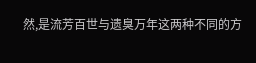然,是流芳百世与遗臭万年这两种不同的方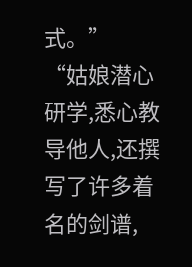式。”
“姑娘潜心研学,悉心教导他人,还撰写了许多着名的剑谱,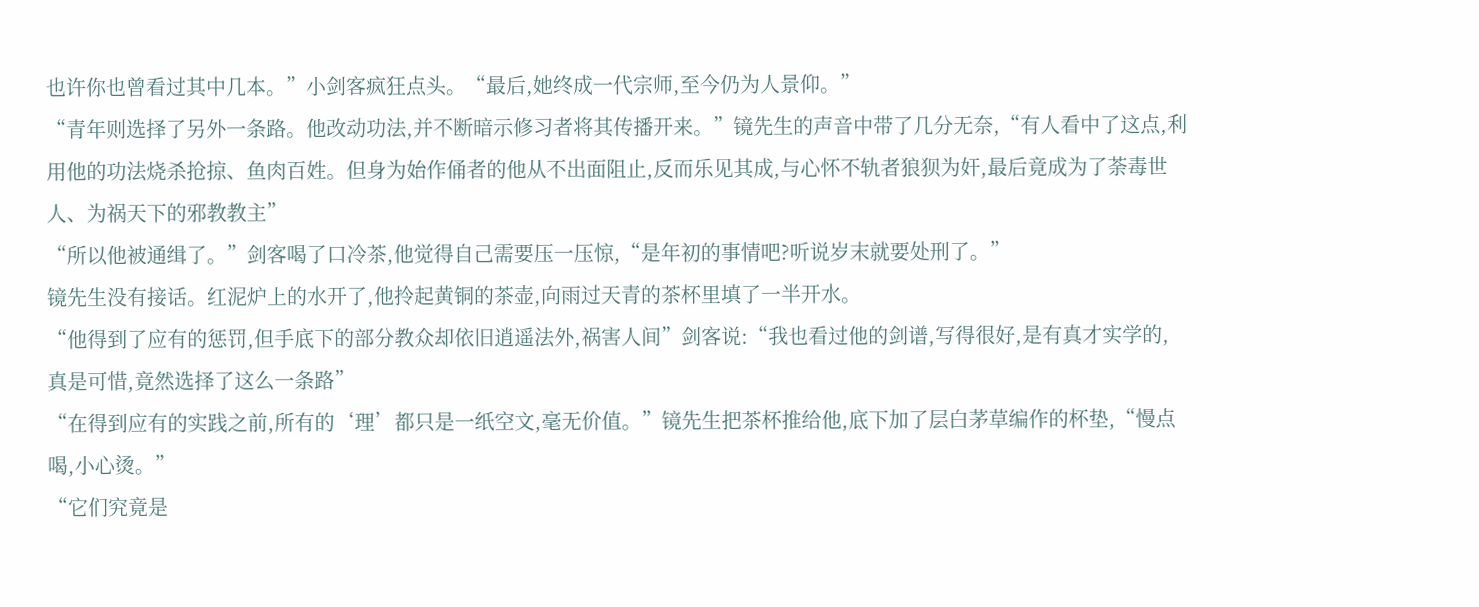也许你也曾看过其中几本。”小剑客疯狂点头。“最后,她终成一代宗师,至今仍为人景仰。”
“青年则选择了另外一条路。他改动功法,并不断暗示修习者将其传播开来。”镜先生的声音中带了几分无奈,“有人看中了这点,利用他的功法烧杀抢掠、鱼肉百姓。但身为始作俑者的他从不出面阻止,反而乐见其成,与心怀不轨者狼狈为奸,最后竟成为了荼毒世人、为祸天下的邪教教主”
“所以他被通缉了。”剑客喝了口冷茶,他觉得自己需要压一压惊,“是年初的事情吧?听说岁末就要处刑了。”
镜先生没有接话。红泥炉上的水开了,他拎起黄铜的茶壶,向雨过天青的茶杯里填了一半开水。
“他得到了应有的惩罚,但手底下的部分教众却依旧逍遥法外,祸害人间”剑客说:“我也看过他的剑谱,写得很好,是有真才实学的,真是可惜,竟然选择了这么一条路”
“在得到应有的实践之前,所有的‘理’都只是一纸空文,毫无价值。”镜先生把茶杯推给他,底下加了层白茅草编作的杯垫,“慢点喝,小心烫。”
“它们究竟是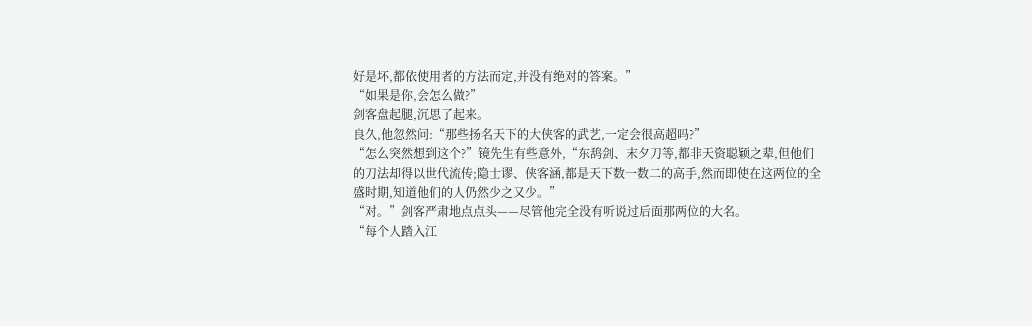好是坏,都依使用者的方法而定,并没有绝对的答案。”
“如果是你,会怎么做?”
剑客盘起腿,沉思了起来。
良久,他忽然问:“那些扬名天下的大侠客的武艺,一定会很高超吗?”
“怎么突然想到这个?”镜先生有些意外,“东鸹剑、末夕刀等,都非天资聪颖之辈,但他们的刀法却得以世代流传;隐士谬、侠客涵,都是天下数一数二的高手,然而即使在这两位的全盛时期,知道他们的人仍然少之又少。”
“对。”剑客严肃地点点头——尽管他完全没有听说过后面那两位的大名。
“每个人踏入江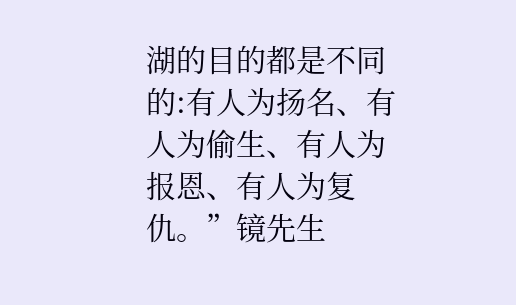湖的目的都是不同的:有人为扬名、有人为偷生、有人为报恩、有人为复仇。”镜先生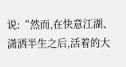说:“然而,在快意江湖、潇洒半生之后,活着的大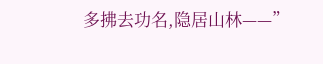多拂去功名,隐居山林——”